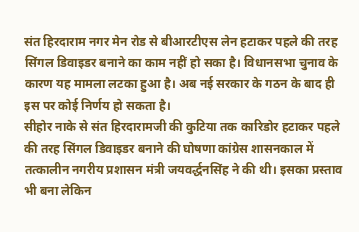संत हिरदाराम नगर मेन रोड से बीआरटीएस लेन हटाकर पहले की तरह सिंगल डिवाइडर बनाने का काम नहीं हो सका है। विधानसभा चुनाव के कारण यह मामला लटका हुआ है। अब नई सरकार के गठन के बाद ही इस पर कोई निर्णय हो सकता है।
सीहोर नाके से संत हिरदारामजी की कुटिया तक कारिडोर हटाकर पहले की तरह सिंगल डिवाइडर बनाने की घोषणा कांग्रेस शासनकाल में तत्कालीन नगरीय प्रशासन मंत्री जयवर्द्धनसिंह ने की थी। इसका प्रस्ताव भी बना लेकिन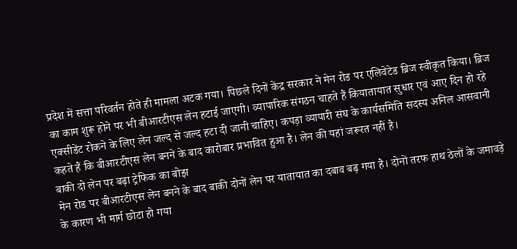प्रदेश में सत्ता परिवर्तन होते ही मामला अटक गया। पिछले दिनों केंद्र सरकार ने मेन रोड पर एलिवेटेड ब्रिज स्वीकृत किया। ब्रिज का काम शुरू होने पर भी बीआरटीएस लेन हटाई जाएगी। व्यापारिक संगठन चाहते हैं कियातायात सुधार एवं आए दिन हो रहे एक्सीडेंट रोकने के लिए लेन जल्द से जल्द हटा दी जानी चाहिए। कपड़ा व्यापारी संघ के कार्यसमिति सदस्य अनिल आसवानी कहते हैं कि बीआरटीएस लेन बनने के बाद कारोबार प्रभावित हुआ है। लेन की यहां जरूरत नहीं है।
बाकी दो लेन पर बढ़ा ट्रेफिक का बोझ
मेन रोड पर बीआरटीएस लेन बनने के बाद बाकी दोनों लेन पर यातायात का दबाव बढ़ गया है। दोनों तरफ हाथ ठेलों के जमावड़े के कारण भी मार्ग छोटा हो गया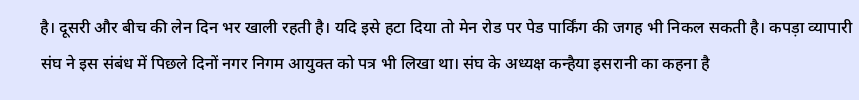है। दूसरी और बीच की लेन दिन भर खाली रहती है। यदि इसे हटा दिया तो मेन रोड पर पेड पार्किंग की जगह भी निकल सकती है। कपड़ा व्यापारी संघ ने इस संबंध में पिछले दिनों नगर निगम आयुक्त को पत्र भी लिखा था। संघ के अध्यक्ष कन्हैया इसरानी का कहना है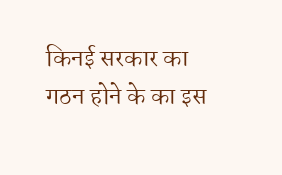किनई सरकार का गठन होने के का इस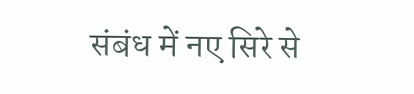संबंध में नए सिरे से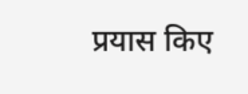प्रयास किए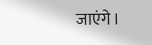जाएंगे।